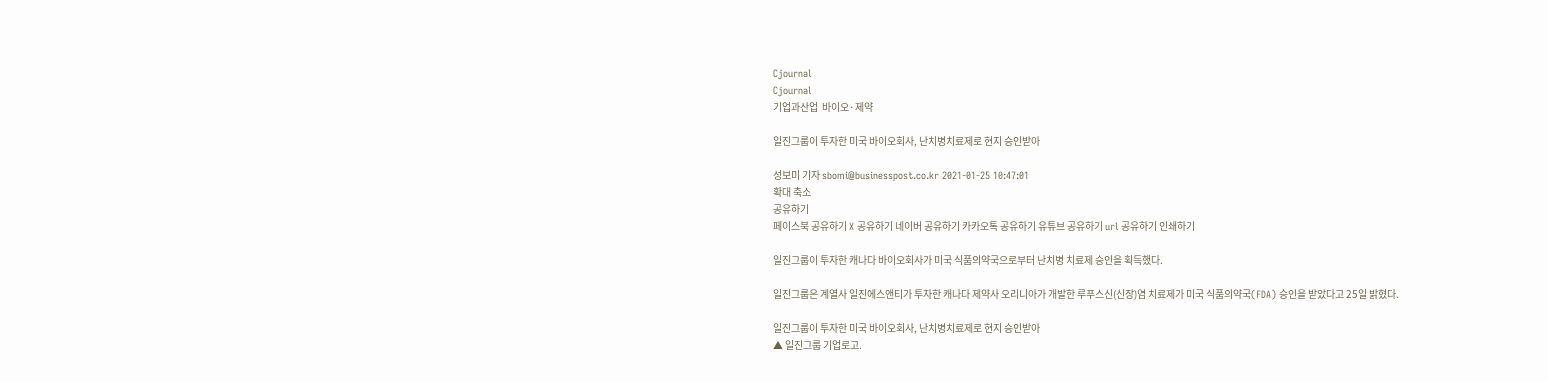Cjournal
Cjournal
기업과산업  바이오·제약

일진그룹이 투자한 미국 바이오회사, 난치병치료제로 현지 승인받아

성보미 기자 sbomi@businesspost.co.kr 2021-01-25 10:47:01
확대 축소
공유하기
페이스북 공유하기 X 공유하기 네이버 공유하기 카카오톡 공유하기 유튜브 공유하기 url 공유하기 인쇄하기

일진그룹이 투자한 캐나다 바이오회사가 미국 식품의약국으로부터 난치병 치료제 승인을 획득했다.

일진그룹은 계열사 일진에스앤티가 투자한 캐나다 제약사 오리니아가 개발한 루푸스신(신장)염 치료제가 미국 식품의약국(FDA) 승인을 받았다고 25일 밝혔다.

일진그룹이 투자한 미국 바이오회사, 난치병치료제로 현지 승인받아
▲ 일진그룹 기업로고.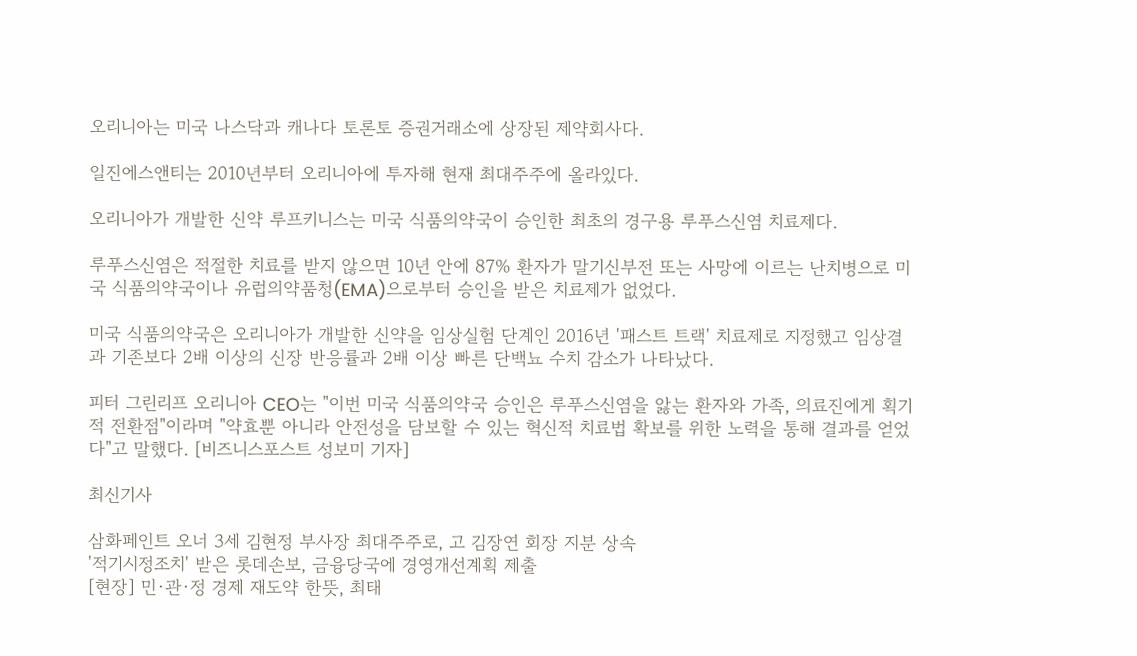오리니아는 미국 나스닥과 캐나다 토론토 증권거래소에 상장된 제약회사다.

일진에스앤티는 2010년부터 오리니아에 투자해 현재 최대주주에 올라있다.

오리니아가 개발한 신약 루프키니스는 미국 식품의약국이 승인한 최초의 경구용 루푸스신염 치료제다.

루푸스신염은 적절한 치료를 받지 않으면 10년 안에 87% 환자가 말기신부전 또는 사망에 이르는 난치병으로 미국 식품의약국이나 유럽의약품청(EMA)으로부터 승인을 받은 치료제가 없었다.

미국 식품의약국은 오리니아가 개발한 신약을 임상실험 단계인 2016년 '패스트 트랙' 치료제로 지정했고 임상결과 기존보다 2배 이상의 신장 반응률과 2배 이상 빠른 단백뇨 수치 감소가 나타났다.

피터 그린리프 오리니아 CEO는 "이번 미국 식품의약국 승인은 루푸스신염을 앓는 환자와 가족, 의료진에게 획기적 전환점"이라며 "약효뿐 아니라 안전성을 담보할 수 있는 혁신적 치료법 확보를 위한 노력을 통해 결과를 얻었다"고 말했다. [비즈니스포스트 성보미 기자]

최신기사

삼화페인트 오너 3세 김현정 부사장 최대주주로, 고 김장연 회장 지분 상속
'적기시정조치' 받은 롯데손보, 금융당국에 경영개선계획 제출
[현장] 민·관·정 경제 재도약 한뜻, 최태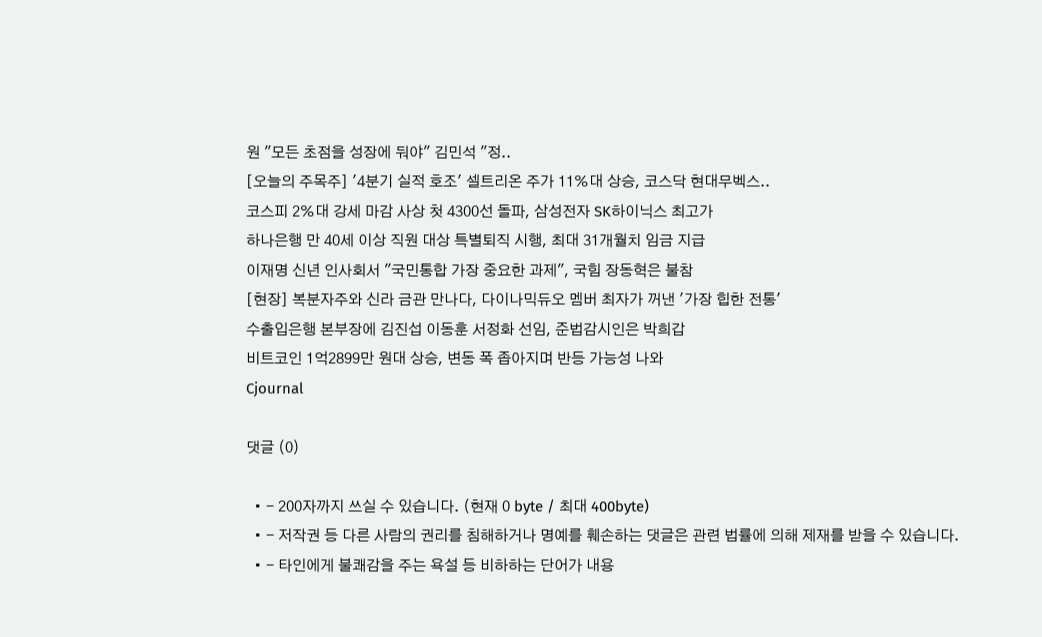원 "모든 초점을 성장에 둬야" 김민석 "정..
[오늘의 주목주] '4분기 실적 호조' 셀트리온 주가 11%대 상승, 코스닥 현대무벡스..
코스피 2%대 강세 마감 사상 첫 4300선 돌파, 삼성전자 SK하이닉스 최고가
하나은행 만 40세 이상 직원 대상 특별퇴직 시행, 최대 31개월치 임금 지급
이재명 신년 인사회서 "국민통합 가장 중요한 과제", 국힘 장동혁은 불참
[현장] 복분자주와 신라 금관 만나다, 다이나믹듀오 멤버 최자가 꺼낸 '가장 힙한 전통'
수출입은행 본부장에 김진섭 이동훈 서정화 선임, 준법감시인은 박희갑
비트코인 1억2899만 원대 상승, 변동 폭 좁아지며 반등 가능성 나와
Cjournal

댓글 (0)

  • - 200자까지 쓰실 수 있습니다. (현재 0 byte / 최대 400byte)
  • - 저작권 등 다른 사람의 권리를 침해하거나 명예를 훼손하는 댓글은 관련 법률에 의해 제재를 받을 수 있습니다.
  • - 타인에게 불쾌감을 주는 욕설 등 비하하는 단어가 내용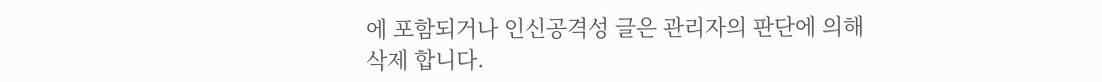에 포함되거나 인신공격성 글은 관리자의 판단에 의해 삭제 합니다.